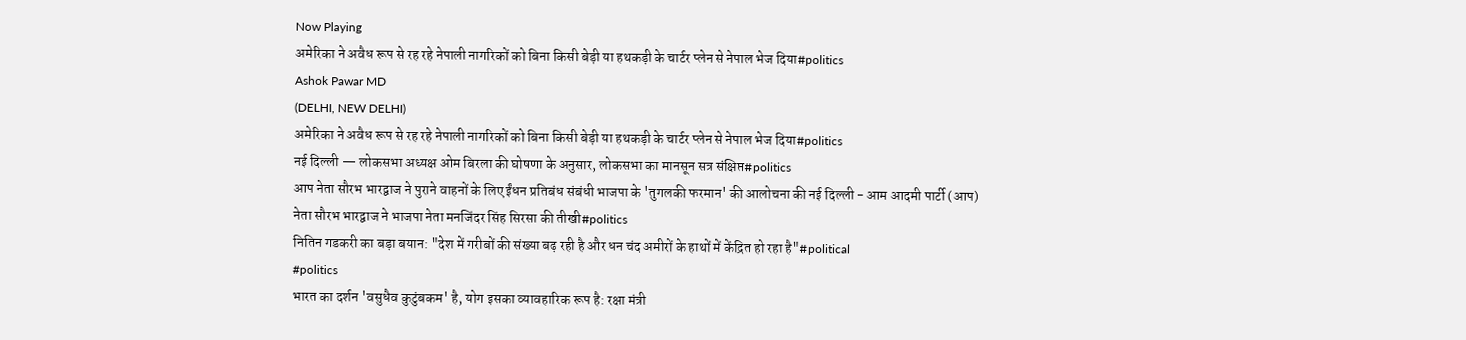Now Playing
अमेरिका ने अवैध रूप से रह रहे नेपाली नागरिकों को बिना किसी बेड़ी या हथकड़ी के चार्टर प्लेन से नेपाल भेज दिया#politics
Ashok Pawar MD
(DELHI, NEW DELHI)
अमेरिका ने अवैध रूप से रह रहे नेपाली नागरिकों को बिना किसी बेड़ी या हथकड़ी के चार्टर प्लेन से नेपाल भेज दिया#politics
नई दिल्ली — लोकसभा अध्यक्ष ओम बिरला की घोषणा के अनुसार, लोकसभा का मानसून सत्र संक्षिप्त#politics
आप नेता सौरभ भारद्वाज ने पुराने वाहनों के लिए ईंधन प्रतिबंध संबंधी भाजपा के 'तुगलकी फरमान' की आलोचना की नई दिल्ली - आम आदमी पार्टी (आप) नेता सौरभ भारद्वाज ने भाजपा नेता मनजिंदर सिंह सिरसा की तीखी#politics
नितिन गडकरी का बड़ा बयान: "देश में गरीबों की संख्या बढ़ रही है और धन चंद अमीरों के हाथों में केंद्रित हो रहा है"#political
#politics
भारत का दर्शन 'वसुधैव कुटुंबकम' है, योग इसका व्यावहारिक रूप है: रक्षा मंत्री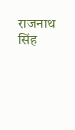राजनाथ सिंह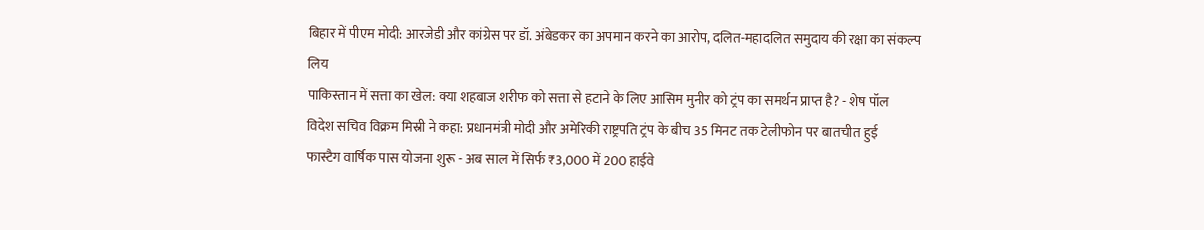बिहार में पीएम मोदी: आरजेडी और कांग्रेस पर डॉ. अंबेडकर का अपमान करने का आरोप, दलित-महादलित समुदाय की रक्षा का संकल्प लिय
पाकिस्तान में सत्ता का खेल: क्या शहबाज शरीफ को सत्ता से हटाने के लिए आसिम मुनीर को ट्रंप का समर्थन प्राप्त है? - शेष पॉल
विदेश सचिव विक्रम मिस्री ने कहा: प्रधानमंत्री मोदी और अमेरिकी राष्ट्रपति ट्रंप के बीच 35 मिनट तक टेलीफोन पर बातचीत हुई
फास्टैग वार्षिक पास योजना शुरू - अब साल में सिर्फ ₹3,000 में 200 हाईवे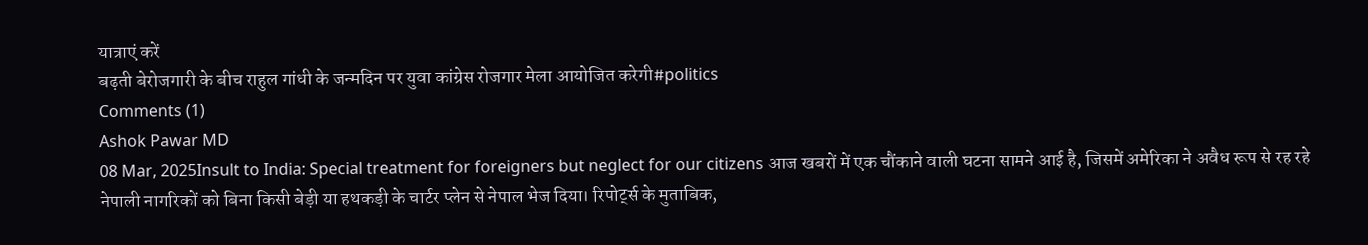यात्राएं करें
बढ़ती बेरोजगारी के बीच राहुल गांधी के जन्मदिन पर युवा कांग्रेस रोजगार मेला आयोजित करेगी#politics
Comments (1)
Ashok Pawar MD
08 Mar, 2025Insult to India: Special treatment for foreigners but neglect for our citizens आज खबरों में एक चौंकाने वाली घटना सामने आई है, जिसमें अमेरिका ने अवैध रूप से रह रहे नेपाली नागरिकों को बिना किसी बेड़ी या हथकड़ी के चार्टर प्लेन से नेपाल भेज दिया। रिपोर्ट्स के मुताबिक,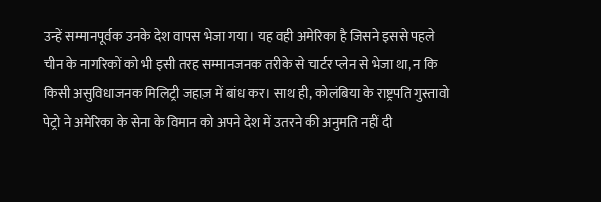उन्हें सम्मानपूर्वक उनके देश वापस भेजा गया। यह वही अमेरिका है जिसने इससे पहले चीन के नागरिकों को भी इसी तरह सम्मानजनक तरीके से चार्टर प्लेन से भेजा था, न कि किसी असुविधाजनक मिलिट्री जहाज़ में बांध कर। साथ ही, कोलंबिया के राष्ट्रपति गुस्तावो पेट्रो ने अमेरिका के सेना के विमान को अपने देश में उतरने की अनुमति नहीं दी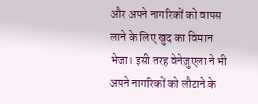और अपने नागरिकों को वापस लाने के लिए खुद का विमान भेजा। इसी तरह वेनेज़ुएला ने भी अपने नागरिकों को लौटाने के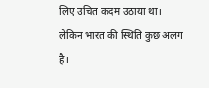लिए उचित कदम उठाया था। लेकिन भारत की स्थिति कुछ अलग है।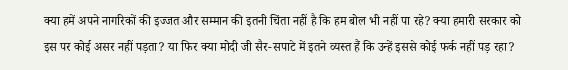क्या हमें अपने नागरिकों की इज्जत और सम्मान की इतनी चिंता नहीं है कि हम बोल भी नहीं पा रहे? क्या हमारी सरकार को इस पर कोई असर नहीं पड़ता? या फिर क्या मोदी जी सैर-सपाटे में इतने व्यस्त हैं कि उन्हें इससे कोई फर्क नहीं पड़ रहा?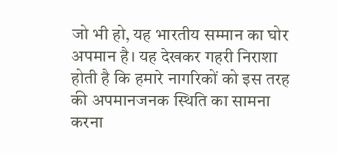जो भी हो, यह भारतीय सम्मान का घोर अपमान है। यह देखकर गहरी निराशा होती है कि हमारे नागरिकों को इस तरह की अपमानजनक स्थिति का सामना करना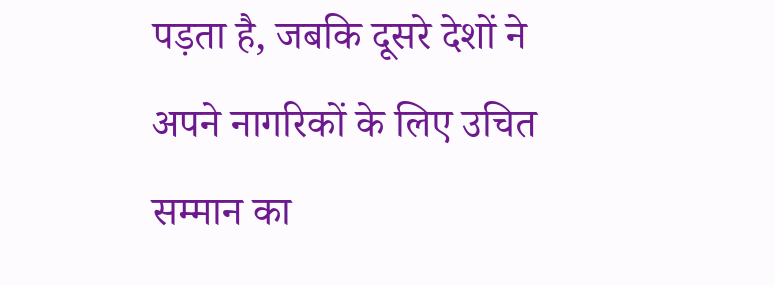पड़ता है, जबकि दूसरे देशों ने अपने नागरिकों के लिए उचित सम्मान का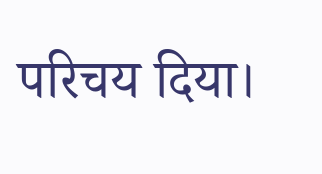परिचय दिया।